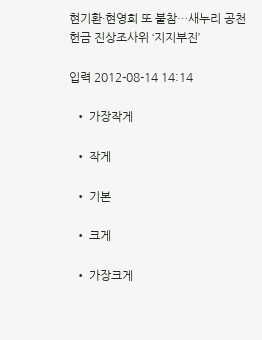현기환·현영희 또 불참…새누리 공천헌금 진상조사위 ‘지지부진’

입력 2012-08-14 14:14

  • 가장작게

  • 작게

  • 기본

  • 크게

  • 가장크게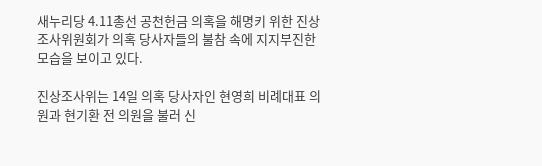새누리당 4.11총선 공천헌금 의혹을 해명키 위한 진상조사위원회가 의혹 당사자들의 불참 속에 지지부진한 모습을 보이고 있다.

진상조사위는 14일 의혹 당사자인 현영희 비례대표 의원과 현기환 전 의원을 불러 신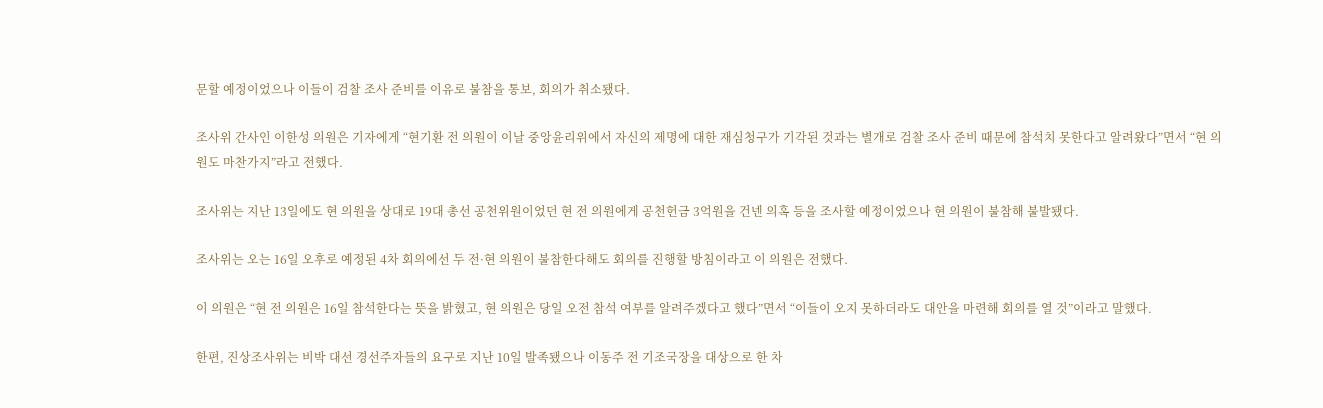문할 예정이었으나 이들이 검찰 조사 준비를 이유로 불참을 통보, 회의가 취소됐다.

조사위 간사인 이한성 의원은 기자에게 “현기환 전 의원이 이날 중앙윤리위에서 자신의 제명에 대한 재심청구가 기각된 것과는 별개로 검찰 조사 준비 때문에 참석치 못한다고 알려왔다”면서 “현 의원도 마찬가지”라고 전했다.

조사위는 지난 13일에도 현 의원을 상대로 19대 총선 공천위원이었던 현 전 의원에게 공천헌금 3억원을 건넨 의혹 등을 조사할 예정이었으나 현 의원이 불참해 불발됐다.

조사위는 오는 16일 오후로 예정된 4차 회의에선 두 전·현 의원이 불참한다해도 회의를 진행할 방침이라고 이 의원은 전했다.

이 의원은 “현 전 의원은 16일 참석한다는 뜻을 밝혔고, 현 의원은 당일 오전 참석 여부를 알려주겠다고 했다”면서 “이들이 오지 못하더라도 대안을 마련해 회의를 열 것”이라고 말했다.

한편, 진상조사위는 비박 대선 경선주자들의 요구로 지난 10일 발족됐으나 이동주 전 기조국장을 대상으로 한 차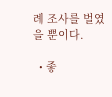례 조사를 벌였을 뿐이다.

  • 좋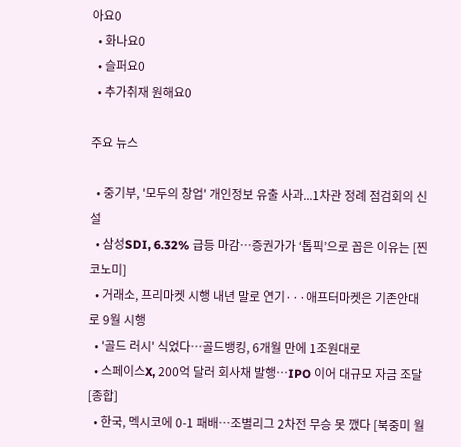아요0
  • 화나요0
  • 슬퍼요0
  • 추가취재 원해요0

주요 뉴스

  • 중기부, '모두의 창업' 개인정보 유출 사과...1차관 정례 점검회의 신설
  • 삼성SDI, 6.32% 급등 마감⋯증권가가 ‘톱픽’으로 꼽은 이유는 [찐코노미]
  • 거래소, 프리마켓 시행 내년 말로 연기···애프터마켓은 기존안대로 9월 시행
  • '골드 러시' 식었다…골드뱅킹, 6개월 만에 1조원대로
  • 스페이스X, 200억 달러 회사채 발행⋯IPO 이어 대규모 자금 조달 [종합]
  • 한국, 멕시코에 0-1 패배⋯조별리그 2차전 무승 못 깼다 [북중미 월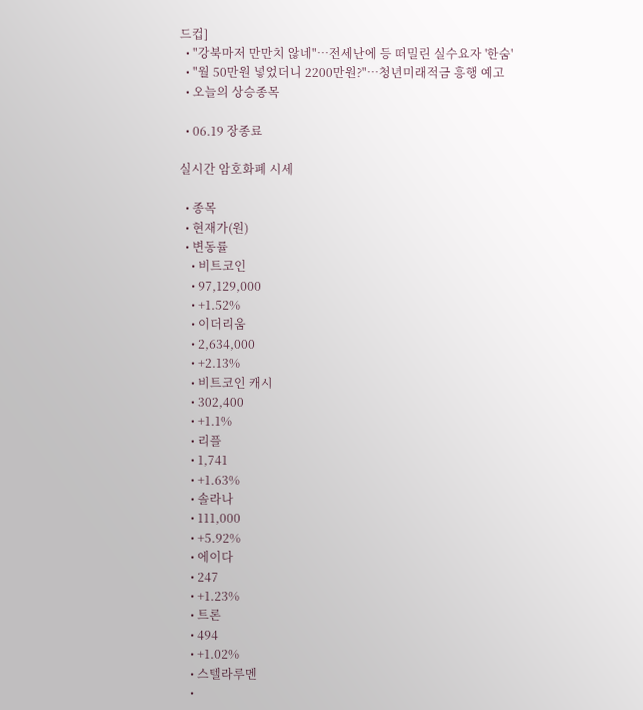드컵]
  • "강북마저 만만치 않네"⋯전세난에 등 떠밀린 실수요자 '한숨'
  • "월 50만원 넣었더니 2200만원?"…청년미래적금 흥행 예고
  • 오늘의 상승종목

  • 06.19 장종료

실시간 암호화폐 시세

  • 종목
  • 현재가(원)
  • 변동률
    • 비트코인
    • 97,129,000
    • +1.52%
    • 이더리움
    • 2,634,000
    • +2.13%
    • 비트코인 캐시
    • 302,400
    • +1.1%
    • 리플
    • 1,741
    • +1.63%
    • 솔라나
    • 111,000
    • +5.92%
    • 에이다
    • 247
    • +1.23%
    • 트론
    • 494
    • +1.02%
    • 스텔라루멘
    •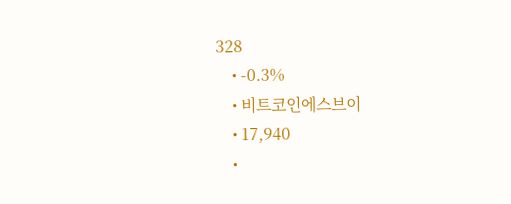328
    • -0.3%
    • 비트코인에스브이
    • 17,940
    •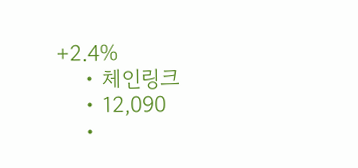+2.4%
    • 체인링크
    • 12,090
    •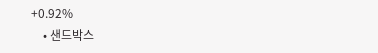+0.92%
    • 샌드박스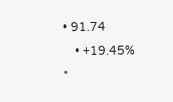• 91.74
    • +19.45%
*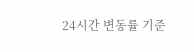24시간 변동률 기준